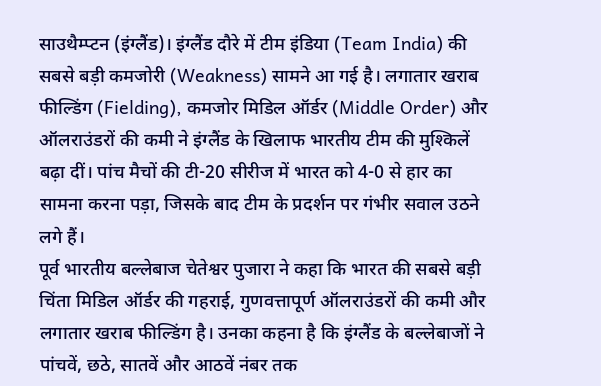साउथैम्प्टन (इंग्लैंड)। इंग्लैंड दौरे में टीम इंडिया (Team India) की सबसे बड़ी कमजोरी (Weakness) सामने आ गई है। लगातार खराब फील्डिंग (Fielding), कमजोर मिडिल ऑर्डर (Middle Order) और ऑलराउंडरों की कमी ने इंग्लैंड के खिलाफ भारतीय टीम की मुश्किलें बढ़ा दीं। पांच मैचों की टी-20 सीरीज में भारत को 4-0 से हार का सामना करना पड़ा, जिसके बाद टीम के प्रदर्शन पर गंभीर सवाल उठने लगे हैं।
पूर्व भारतीय बल्लेबाज चेतेश्वर पुजारा ने कहा कि भारत की सबसे बड़ी चिंता मिडिल ऑर्डर की गहराई, गुणवत्तापूर्ण ऑलराउंडरों की कमी और लगातार खराब फील्डिंग है। उनका कहना है कि इंग्लैंड के बल्लेबाजों ने पांचवें, छठे, सातवें और आठवें नंबर तक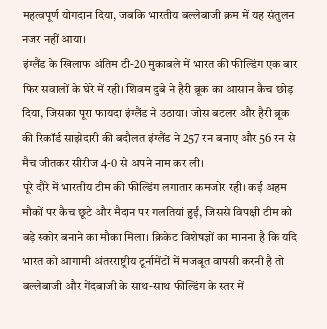महत्वपूर्ण योगदान दिया, जबकि भारतीय बल्लेबाजी क्रम में यह संतुलन नजर नहीं आया।
इंग्लैंड के खिलाफ अंतिम टी-20 मुकाबले में भारत की फील्डिंग एक बार फिर सवालों के घेरे में रही। शिवम दुबे ने हैरी ब्रूक का आसान कैच छोड़ दिया, जिसका पूरा फायदा इंग्लैंड ने उठाया। जोस बटलर और हैरी ब्रूक की रिकॉर्ड साझेदारी की बदौलत इंग्लैंड ने 257 रन बनाए और 56 रन से मैच जीतकर सीरीज 4-0 से अपने नाम कर ली।
पूरे दौरे में भारतीय टीम की फील्डिंग लगातार कमजोर रही। कई अहम मौकों पर कैच छूटे और मैदान पर गलतियां हुईं, जिससे विपक्षी टीम को बड़े स्कोर बनाने का मौका मिला। क्रिकेट विशेषज्ञों का मानना है कि यदि भारत को आगामी अंतरराष्ट्रीय टूर्नामेंटों में मजबूत वापसी करनी है तो बल्लेबाजी और गेंदबाजी के साथ-साथ फील्डिंग के स्तर में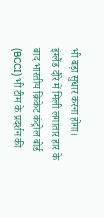भी बड़ा सुधार करना होगा।
इंग्लैंड दौरे में मिली लगातार हार के बाद भारतीय क्रिकेट कंट्रोल बोर्ड (BCCI) भी टीम के प्रदर्शन की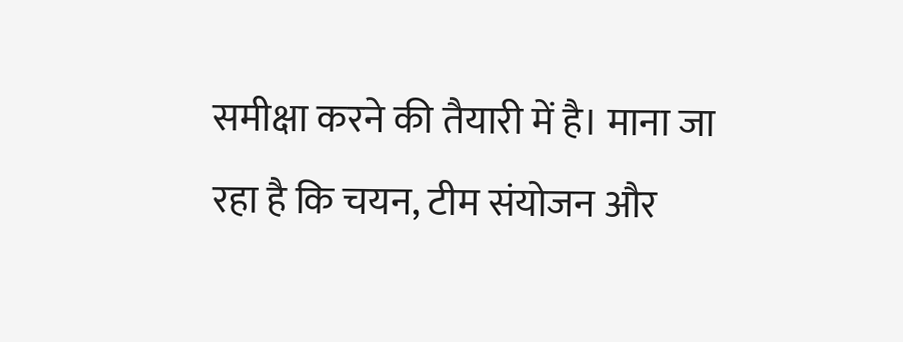समीक्षा करने की तैयारी में है। माना जा रहा है कि चयन, टीम संयोजन और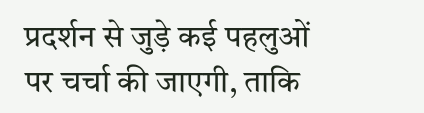प्रदर्शन से जुड़े कई पहलुओं पर चर्चा की जाएगी, ताकि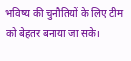भविष्य की चुनौतियों के लिए टीम को बेहतर बनाया जा सके।